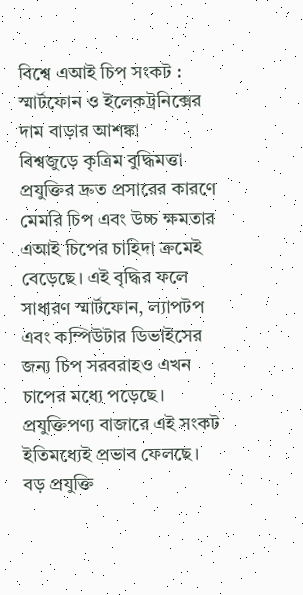বিশ্বে এআই চিপ সংকট : স্মার্টফোন ও ইলেকট্রনিক্সের দাম বাড়ার আশঙ্কা
বিশ্বজুড়ে কৃত্রিম বুদ্ধিমত্তা প্রযুক্তির দ্রুত প্রসারের কারণে মেমরি চিপ এবং উচ্চ ক্ষমতার এআই চিপের চাহিদা ক্রমেই বেড়েছে। এই বৃদ্ধির ফলে সাধারণ স্মার্টফোন, ল্যাপটপ এবং কম্পিউটার ডিভাইসের জন্য চিপ সরবরাহও এখন চাপের মধ্যে পড়েছে। প্রযুক্তিপণ্য বাজারে এই সংকট ইতিমধ্যেই প্রভাব ফেলছে।
বড় প্রযুক্তি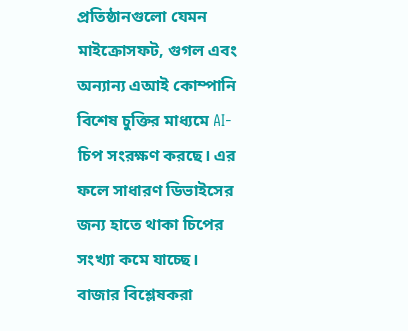প্রতিষ্ঠানগুলো যেমন মাইক্রোসফট, গুগল এবং অন্যান্য এআই কোম্পানি বিশেষ চুক্তির মাধ্যমে AI-চিপ সংরক্ষণ করছে। এর ফলে সাধারণ ডিভাইসের জন্য হাতে থাকা চিপের সংখ্যা কমে যাচ্ছে। বাজার বিশ্লেষকরা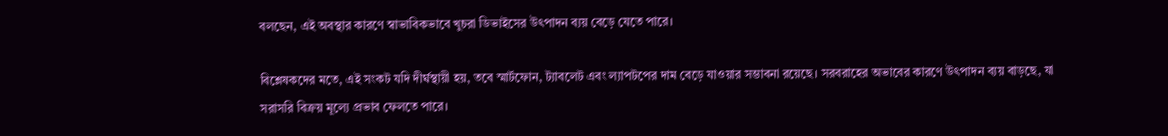বলছেন, এই অবস্থার কারণে স্বাভাবিকভাবে খুচরা ডিভাইসের উৎপাদন ব্যয় বেড়ে যেতে পারে।

বিশ্লেষকদের মতে, এই সংকট যদি দীর্ঘস্থায়ী হয়, তবে স্মার্টফোন, ট্যাবলেট এবং ল্যাপটপের দাম বেড়ে যাওয়ার সম্ভাবনা রয়েছে। সরবরাহের অভাবের কারণে উৎপাদন ব্যয় বাড়ছে, যা সরাসরি বিক্রয় মূল্যে প্রভাব ফেলতে পারে।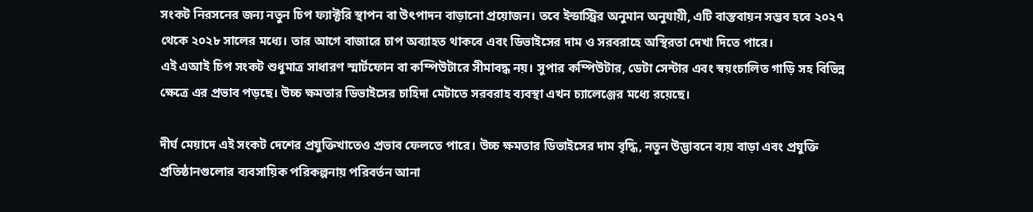সংকট নিরসনের জন্য নতুন চিপ ফ্যাক্টরি স্থাপন বা উৎপাদন বাড়ানো প্রয়োজন। তবে ইন্ডাস্ট্রির অনুমান অনুযায়ী, এটি বাস্তবায়ন সম্ভব হবে ২০২৭ থেকে ২০২৮ সালের মধ্যে। তার আগে বাজারে চাপ অব্যাহত থাকবে এবং ডিভাইসের দাম ও সরবরাহে অস্থিরতা দেখা দিতে পারে।
এই এআই চিপ সংকট শুধুমাত্র সাধারণ স্মার্টফোন বা কম্পিউটারে সীমাবদ্ধ নয়। সুপার কম্পিউটার, ডেটা সেন্টার এবং স্বয়ংচালিত গাড়ি সহ বিভিন্ন ক্ষেত্রে এর প্রভাব পড়ছে। উচ্চ ক্ষমতার ডিভাইসের চাহিদা মেটাতে সরবরাহ ব্যবস্থা এখন চ্যালেঞ্জের মধ্যে রয়েছে।

দীর্ঘ মেয়াদে এই সংকট দেশের প্রযুক্তিখাতেও প্রভাব ফেলতে পারে। উচ্চ ক্ষমতার ডিভাইসের দাম বৃদ্ধি, নতুন উদ্ভাবনে ব্যয় বাড়া এবং প্রযুক্তি প্রতিষ্ঠানগুলোর ব্যবসায়িক পরিকল্পনায় পরিবর্তন আনা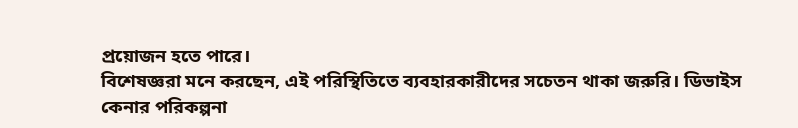প্রয়োজন হতে পারে।
বিশেষজ্ঞরা মনে করছেন, এই পরিস্থিতিতে ব্যবহারকারীদের সচেতন থাকা জরুরি। ডিভাইস কেনার পরিকল্পনা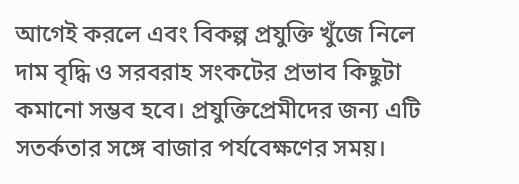আগেই করলে এবং বিকল্প প্রযুক্তি খুঁজে নিলে দাম বৃদ্ধি ও সরবরাহ সংকটের প্রভাব কিছুটা কমানো সম্ভব হবে। প্রযুক্তিপ্রেমীদের জন্য এটি সতর্কতার সঙ্গে বাজার পর্যবেক্ষণের সময়।